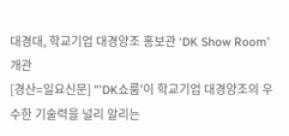대경대, 학교기업 대경양조 홍보관 ‘DK Show Room’ 개관
[경산=일요신문] "'DK쇼룸'이 학교기업 대경양조의 우수한 기술력을 널리 알리는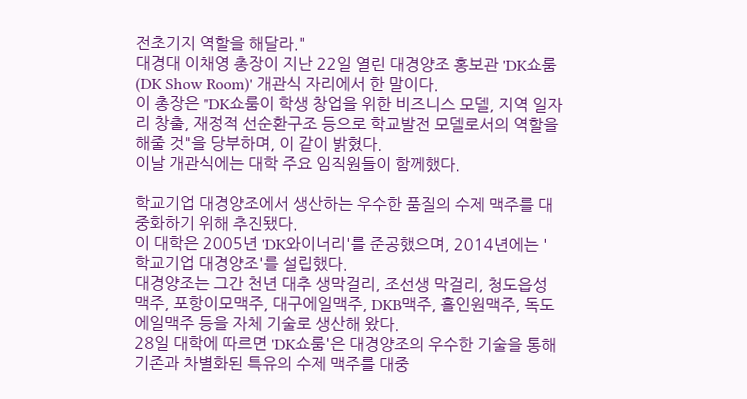전초기지 역할을 해달라."
대경대 이채영 총장이 지난 22일 열린 대경양조 홍보관 'DK쇼룸(DK Show Room)' 개관식 자리에서 한 말이다.
이 총장은 "DK쇼룸이 학생 창업을 위한 비즈니스 모델, 지역 일자리 창출, 재정적 선순환구조 등으로 학교발전 모델로서의 역할을 해줄 것"을 당부하며, 이 같이 밝혔다.
이날 개관식에는 대학 주요 임직원들이 함께했다.

학교기업 대경양조에서 생산하는 우수한 품질의 수제 맥주를 대중화하기 위해 추진됐다.
이 대학은 2005년 'DK와이너리'를 준공했으며, 2014년에는 '학교기업 대경양조'를 설립했다.
대경양조는 그간 천년 대추 생막걸리, 조선생 막걸리, 청도읍성맥주, 포항이모맥주, 대구에일맥주, DKB맥주, 홀인원맥주, 독도에일맥주 등을 자체 기술로 생산해 왔다.
28일 대학에 따르면 'DK쇼룸'은 대경양조의 우수한 기술을 통해 기존과 차별화된 특유의 수제 맥주를 대중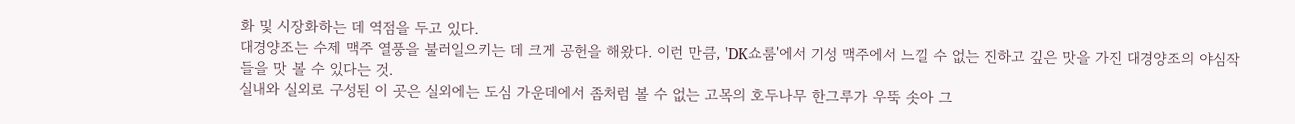화 및 시장화하는 데 역점을 두고 있다.
대경양조는 수제 맥주 열풍을 불러일으키는 데 크게 공헌을 해왔다. 이런 만큼, 'DK쇼룸'에서 기성 맥주에서 느낄 수 없는 진하고 깊은 맛을 가진 대경양조의 야심작들을 맛 볼 수 있다는 것.
실내와 실외로 구성된 이 곳은 실외에는 도심 가운데에서 좀처럼 볼 수 없는 고목의 호두나무 한그루가 우뚝 솟아 그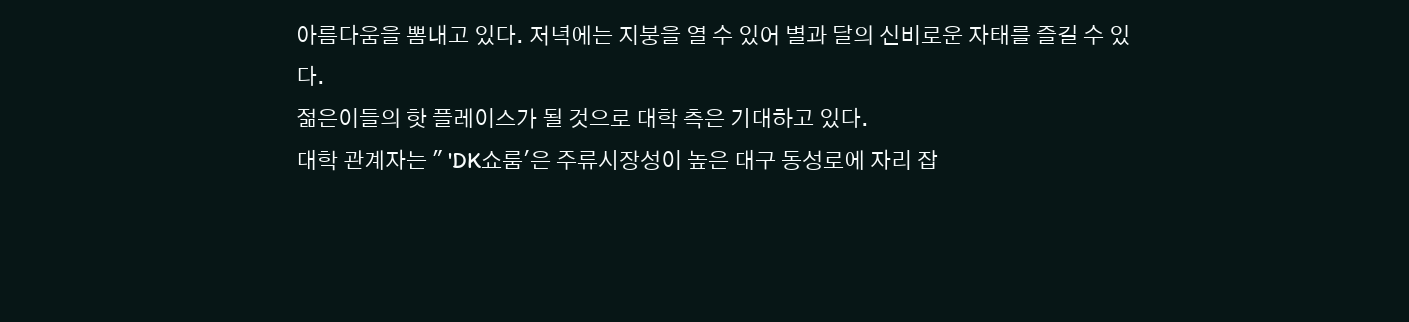아름다움을 뽐내고 있다. 저녁에는 지붕을 열 수 있어 별과 달의 신비로운 자태를 즐길 수 있다.
젊은이들의 핫 플레이스가 될 것으로 대학 측은 기대하고 있다.
대학 관계자는 " 'DK쇼룸'은 주류시장성이 높은 대구 동성로에 자리 잡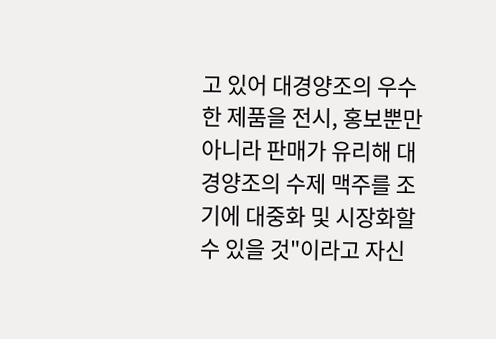고 있어 대경양조의 우수한 제품을 전시, 홍보뿐만 아니라 판매가 유리해 대경양조의 수제 맥주를 조기에 대중화 및 시장화할 수 있을 것"이라고 자신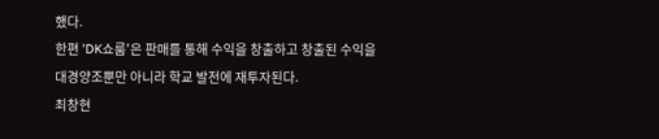했다.
한편 'DK쇼룸'은 판매를 통해 수익을 창출하고 창출된 수익을 대경양조뿐만 아니라 학교 발전에 재투자된다.
최창현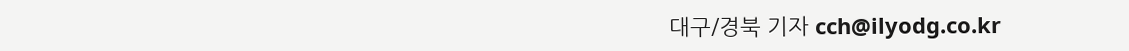대구/경북 기자 cch@ilyodg.co.kr